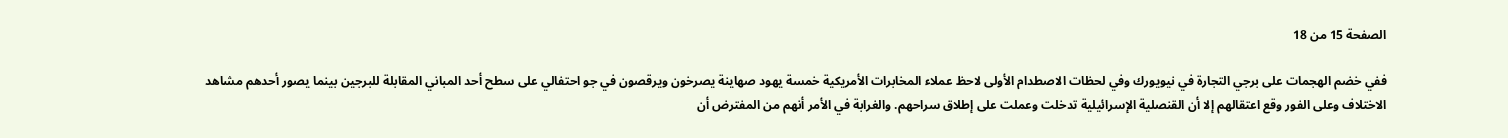الصفحة 15 من 18

ففي خضم الهجمات على برجي التجارة في نيويورك وفي لحظات الاصطدام الأولى لاحظ عملاء المخابرات الأمريكية خمسة يهود صهاينة يصرخون ويرقصون في جو احتفالي على سطح أحد المباني المقابلة للبرجين بينما يصور أحدهم مشاهد الاختلاف وعلى الفور وقع اعتقالهم إلا أن القنصلية الإسرائيلية تدخلت وعملت على إطلاق سراحهم. والغرابة في الأمر أنهم من المفترض أن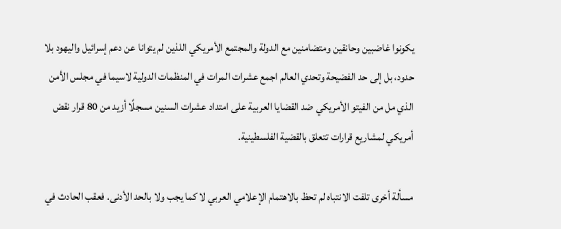يكونوا غاضبين وحانقين ومتضامنين مع الدولة والمجتمع الأمريكي اللذين لم يتوانا عن دعم إسرائيل واليهود بلا حدود، بل إلى حد الفضيحة وتحدي العالم اجمع عشرات المرات في المنظمات الدولية لاسيما في مجلس الأمن الذي مل من الفيتو الأمريكي ضد القضايا العربية على امتداد عشرات السنين مسجلًا أزيد من 80 قرار نقض أمريكي لمشاريع قرارات تتعلق بالقضية الفلسطينية.

مسألة أخرى تلفت الانتباه لم تحظ بالاهتمام الإعلامي العربي لا كما يجب ولا بالحد الأدنى. فعقب الحادث في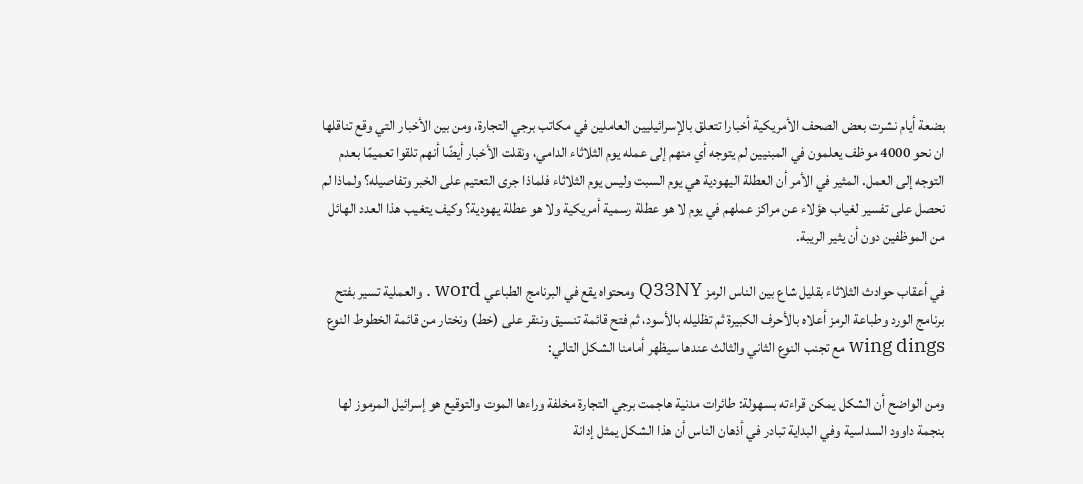بضعة أيام نشرت بعض الصحف الأمريكية أخبارا تتعلق بالإسرائيليين العاملين في مكاتب برجي التجارة، ومن بين الأخبار التي وقع تناقلها ان نحو 4000 موظف يعلمون في المبنيين لم يتوجه أي منهم إلى عمله يوم الثلاثاء الدامي، ونقلت الأخبار أيضًا أنهم تلقوا تعميمًا بعدم التوجه إلى العمل. المثير في الأمر أن العطلة اليهودية هي يوم السبت وليس يوم الثلاثاء فلماذا جرى التعتيم على الخبر وتفاصيله؟ ولماذا لم نحصل على تفسير لغياب هؤلاء عن مراكز عملهم في يوم لا هو عطلة رسمية أمريكية ولا هو عطلة يهودية؟ وكيف يتغيب هذا العدد الهائل من الموظفين دون أن يثير الريبة.

في أعقاب حوادث الثلاثاء بقليل شاع بين الناس الرمز Q33NY ومحتواه يقع في البرنامج الطباعي word . والعملية تسير بفتح برنامج الورد وطباعة الرمز أعلاه بالأحرف الكبيرة ثم تظليله بالأسود، ثم فتح قائمة تنسيق وننقر على (خط) ونختار من قائمة الخطوط النوع wing dings مع تجنب النوع الثاني والثالث عندها سيظهر أمامنا الشكل التالي:

ومن الواضح أن الشكل يمكن قراءته بسهولة: طائرات مدنية هاجمت برجي التجارة مخلفة وراءها الموت والتوقيع هو إسرائيل المرموز لها بنجمة داوود السداسية وفي البداية تبادر في أذهان الناس أن هذا الشكل يمثل إدانة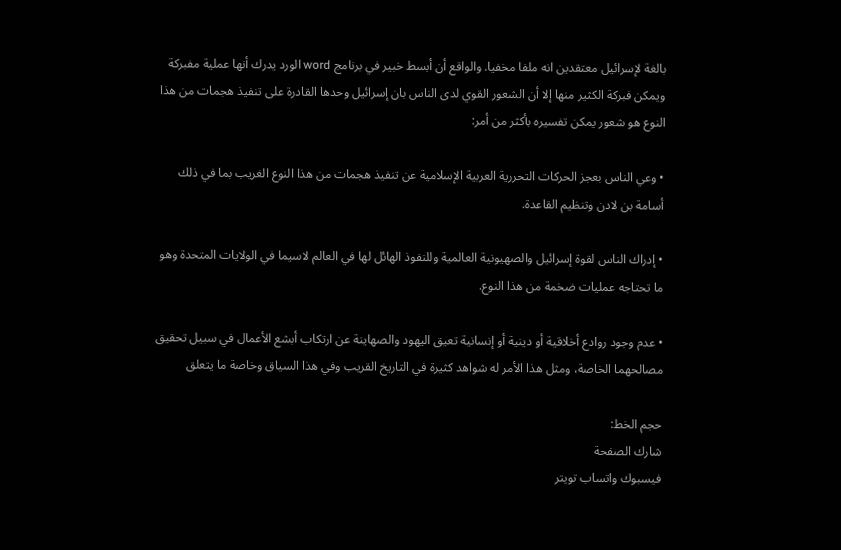بالغة لإسرائيل معتقدين انه ملفا مخفيا. والواقع أن أبسط خبير في برنامج word الورد يدرك أنها عملية مفبركة ويمكن فبركة الكثير منها إلا أن الشعور القوي لدى الناس بان إسرائيل وحدها القادرة على تنفيذ هجمات من هذا النوع هو شعور يمكن تفسيره بأكثر من أمر:

• وعي الناس بعجز الحركات التحررية العربية الإسلامية عن تنفيذ هجمات من هذا النوع الغريب بما في ذلك أسامة بن لادن وتنظيم القاعدة.

• إدراك الناس لقوة إسرائيل والصهيونية العالمية وللنفوذ الهائل لها في العالم لاسيما في الولايات المتحدة وهو ما تحتاجه عمليات ضخمة من هذا النوع.

• عدم وجود روادع أخلاقية أو دينية أو إنسانية تعيق اليهود والصهاينة عن ارتكاب أبشع الأعمال في سبيل تحقيق مصالحهما الخاصة، ومثل هذا الأمر له شواهد كثيرة في التاريخ القريب وفي هذا السياق وخاصة ما يتعلق

حجم الخط:
شارك الصفحة
فيسبوك واتساب تويتر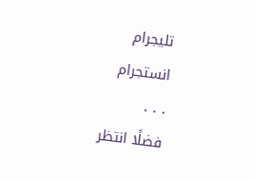تليجرام انستجرام
. . .
فضلًا انتظر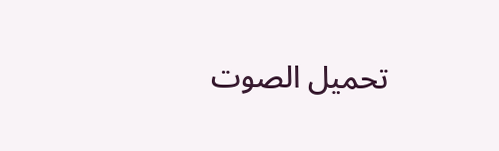تحميل الصوت